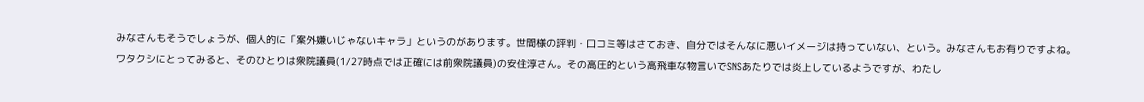みなさんもそうでしょうが、個人的に「案外嫌いじゃないキャラ」というのがあります。世間様の評判・口コミ等はさておき、自分ではそんなに悪いイメージは持っていない、という。みなさんもお有りですよね。
ワタクシにとってみると、そのひとりは衆院議員(1/27時点では正確には前衆院議員)の安住淳さん。その高圧的という高飛車な物言いでSNSあたりでは炎上しているようですが、わたし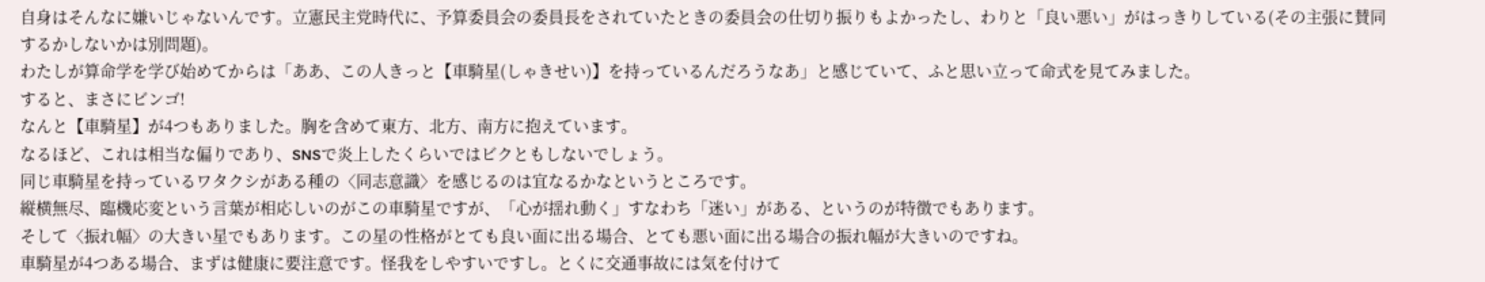自身はそんなに嫌いじゃないんです。立憲民主党時代に、予算委員会の委員長をされていたときの委員会の仕切り振りもよかったし、わりと「良い悪い」がはっきりしている(その主張に賛同するかしないかは別問題)。
わたしが算命学を学び始めてからは「ああ、この人きっと【車騎星(しゃきせい)】を持っているんだろうなあ」と感じていて、ふと思い立って命式を見てみました。
すると、まさにビンゴ!
なんと【車騎星】が4つもありました。胸を含めて東方、北方、南方に抱えています。
なるほど、これは相当な偏りであり、SNSで炎上したくらいではビクともしないでしょう。
同じ車騎星を持っているワタクシがある種の〈同志意識〉を感じるのは宜なるかなというところです。
縦横無尽、臨機応変という言葉が相応しいのがこの車騎星ですが、「心が揺れ動く」すなわち「迷い」がある、というのが特徴でもあります。
そして〈振れ幅〉の大きい星でもあります。この星の性格がとても良い面に出る場合、とても悪い面に出る場合の振れ幅が大きいのですね。
車騎星が4つある場合、まずは健康に要注意です。怪我をしやすいですし。とくに交通事故には気を付けて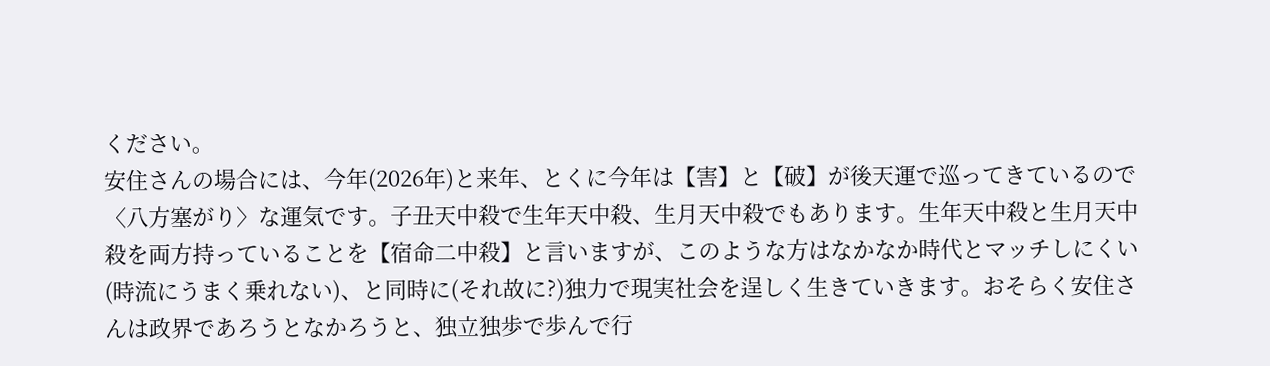ください。
安住さんの場合には、今年(2026年)と来年、とくに今年は【害】と【破】が後天運で巡ってきているので〈八方塞がり〉な運気です。子丑天中殺で生年天中殺、生月天中殺でもあります。生年天中殺と生月天中殺を両方持っていることを【宿命二中殺】と言いますが、このような方はなかなか時代とマッチしにくい(時流にうまく乗れない)、と同時に(それ故に?)独力で現実社会を逞しく生きていきます。おそらく安住さんは政界であろうとなかろうと、独立独歩で歩んで行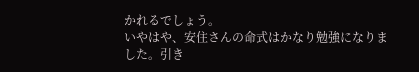かれるでしょう。
いやはや、安住さんの命式はかなり勉強になりました。引き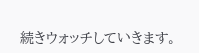続きウォッチしていきます。